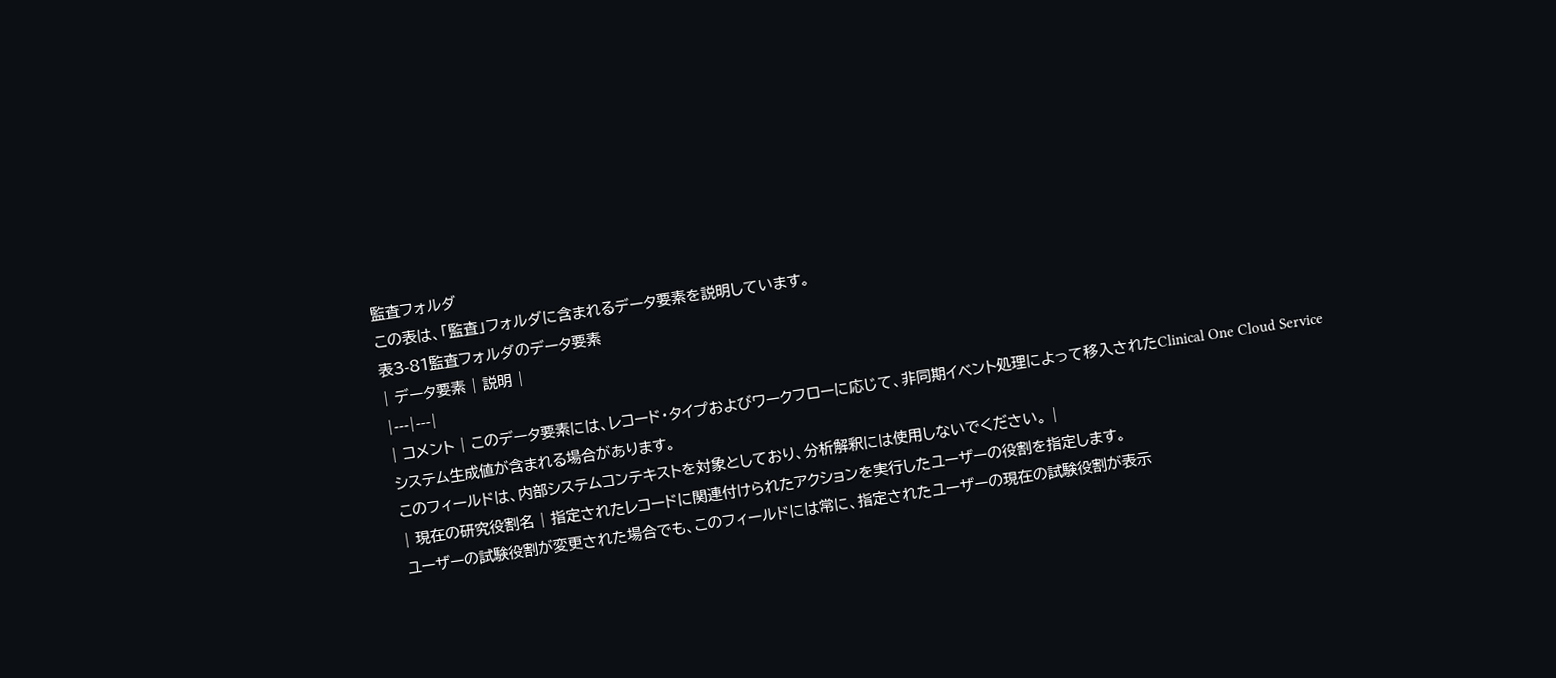監査フォルダ
この表は、「監査」フォルダに含まれるデータ要素を説明しています。
表3-81監査フォルダのデータ要素
| データ要素 | 説明 |
|---|---|
| コメント | このデータ要素には、レコード・タイプおよびワークフローに応じて、非同期イベント処理によって移入されたClinical One Cloud Serviceシステム生成値が含まれる場合があります。
このフィールドは、内部システムコンテキストを対象としており、分析解釈には使用しないでください。 |
| 現在の研究役割名 | 指定されたレコードに関連付けられたアクションを実行したユーザーの役割を指定します。
ユーザーの試験役割が変更された場合でも、このフィールドには常に、指定されたユーザーの現在の試験役割が表示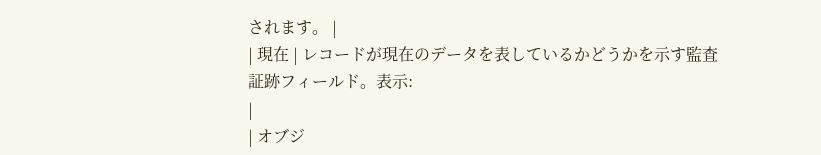されます。 |
| 現在 | レコードが現在のデータを表しているかどうかを示す監査証跡フィールド。表示:
|
| オブジ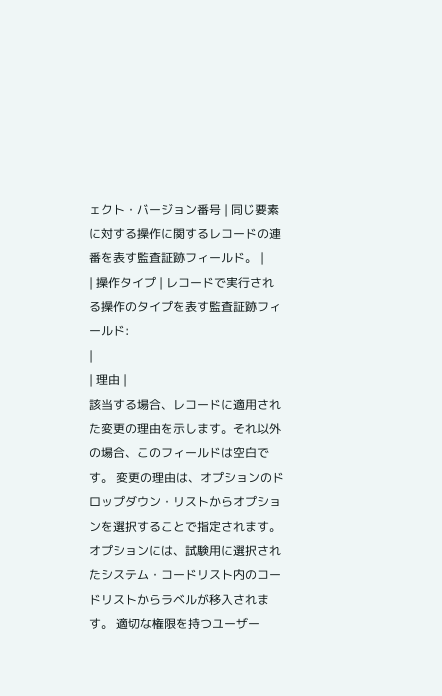ェクト・バージョン番号 | 同じ要素に対する操作に関するレコードの連番を表す監査証跡フィールド。 |
| 操作タイプ | レコードで実行される操作のタイプを表す監査証跡フィールド:
|
| 理由 |
該当する場合、レコードに適用された変更の理由を示します。それ以外の場合、このフィールドは空白です。 変更の理由は、オプションのドロップダウン・リストからオプションを選択することで指定されます。オプションには、試験用に選択されたシステム・コードリスト内のコードリストからラベルが移入されます。 適切な権限を持つユーザー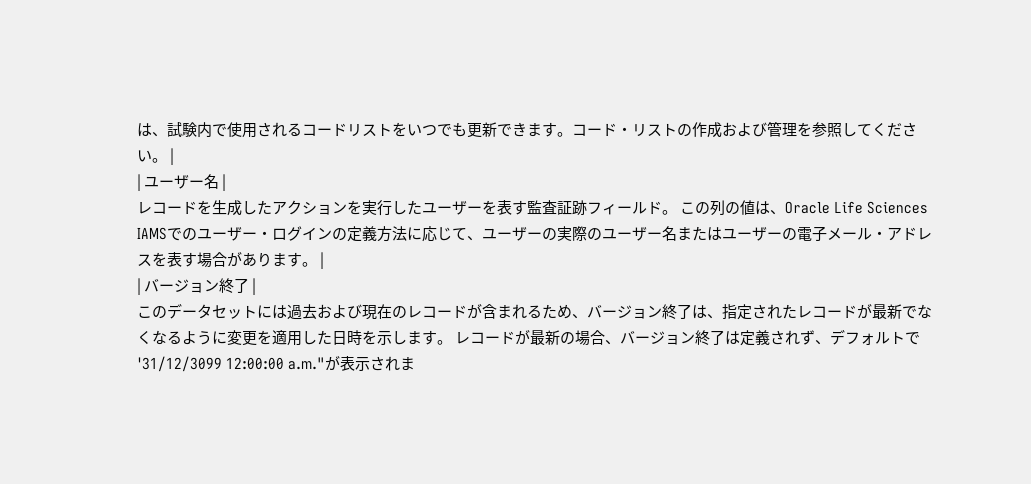は、試験内で使用されるコードリストをいつでも更新できます。コード・リストの作成および管理を参照してください。 |
| ユーザー名 |
レコードを生成したアクションを実行したユーザーを表す監査証跡フィールド。 この列の値は、Oracle Life Sciences IAMSでのユーザー・ログインの定義方法に応じて、ユーザーの実際のユーザー名またはユーザーの電子メール・アドレスを表す場合があります。 |
| バージョン終了 |
このデータセットには過去および現在のレコードが含まれるため、バージョン終了は、指定されたレコードが最新でなくなるように変更を適用した日時を示します。 レコードが最新の場合、バージョン終了は定義されず、デフォルトで '31/12/3099 12:00:00 a.m."が表示されま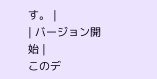す。 |
| バージョン開始 |
このデ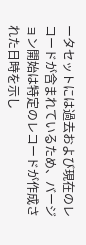ータセットには過去および現在のレコードが含まれているため、バージョン開始は特定のレコードが作成された日時を示し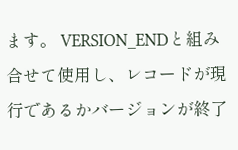ます。 VERSION_ENDと組み合せて使用し、レコードが現行であるかバージョンが終了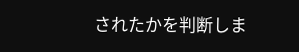されたかを判断しま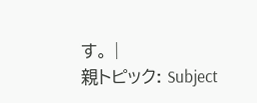す。 |
親トピック: Subject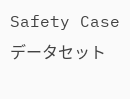Safety Caseデータセット